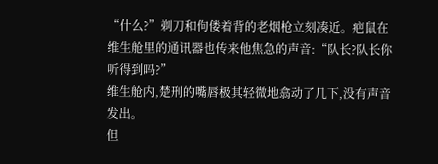“什么?”剃刀和佝偻着背的老烟枪立刻凑近。疤鼠在维生舱里的通讯器也传来他焦急的声音:“队长?队长你听得到吗?”
维生舱内,楚刑的嘴唇极其轻微地翕动了几下,没有声音发出。
但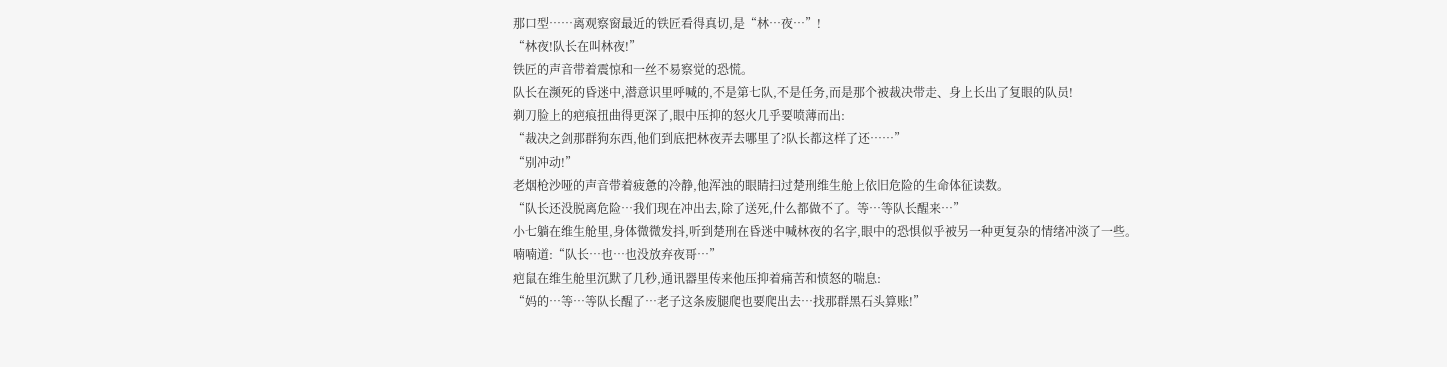那口型……离观察窗最近的铁匠看得真切,是“林…夜…”!
“林夜!队长在叫林夜!”
铁匠的声音带着震惊和一丝不易察觉的恐慌。
队长在濒死的昏迷中,潜意识里呼喊的,不是第七队,不是任务,而是那个被裁决带走、身上长出了复眼的队员!
剃刀脸上的疤痕扭曲得更深了,眼中压抑的怒火几乎要喷薄而出:
“裁决之剑那群狗东西,他们到底把林夜弄去哪里了?队长都这样了还……”
“别冲动!”
老烟枪沙哑的声音带着疲惫的冷静,他浑浊的眼睛扫过楚刑维生舱上依旧危险的生命体征读数。
“队长还没脱离危险…我们现在冲出去,除了送死,什么都做不了。等…等队长醒来…”
小七躺在维生舱里,身体微微发抖,听到楚刑在昏迷中喊林夜的名字,眼中的恐惧似乎被另一种更复杂的情绪冲淡了一些。
喃喃道:“队长…也…也没放弃夜哥…”
疤鼠在维生舱里沉默了几秒,通讯器里传来他压抑着痛苦和愤怒的喘息:
“妈的…等…等队长醒了…老子这条废腿爬也要爬出去…找那群黑石头算账!”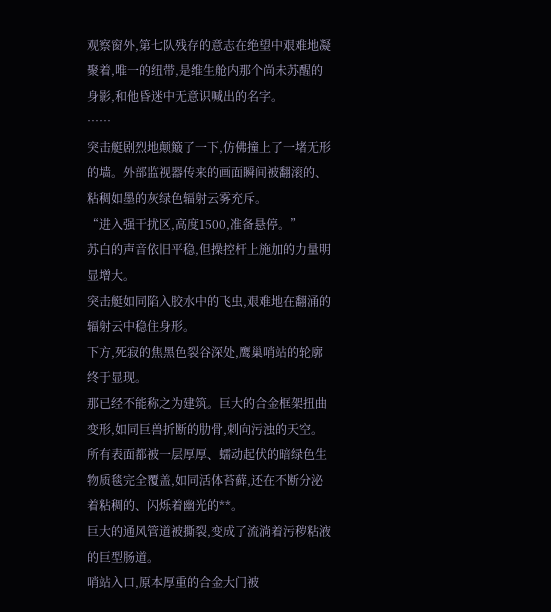观察窗外,第七队残存的意志在绝望中艰难地凝聚着,唯一的纽带,是维生舱内那个尚未苏醒的身影,和他昏迷中无意识喊出的名字。
……
突击艇剧烈地颠簸了一下,仿佛撞上了一堵无形的墙。外部监视器传来的画面瞬间被翻滚的、粘稠如墨的灰绿色辐射云雾充斥。
“进入强干扰区,高度1500,准备悬停。”
苏白的声音依旧平稳,但操控杆上施加的力量明显增大。
突击艇如同陷入胶水中的飞虫,艰难地在翻涌的辐射云中稳住身形。
下方,死寂的焦黑色裂谷深处,鹰巢哨站的轮廓终于显现。
那已经不能称之为建筑。巨大的合金框架扭曲变形,如同巨兽折断的肋骨,刺向污浊的天空。
所有表面都被一层厚厚、蠕动起伏的暗绿色生物质毯完全覆盖,如同活体苔藓,还在不断分泌着粘稠的、闪烁着幽光的**。
巨大的通风管道被撕裂,变成了流淌着污秽粘液的巨型肠道。
哨站入口,原本厚重的合金大门被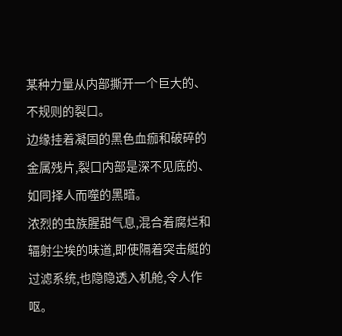某种力量从内部撕开一个巨大的、不规则的裂口。
边缘挂着凝固的黑色血痂和破碎的金属残片,裂口内部是深不见底的、如同择人而噬的黑暗。
浓烈的虫族腥甜气息,混合着腐烂和辐射尘埃的味道,即使隔着突击艇的过滤系统,也隐隐透入机舱,令人作呕。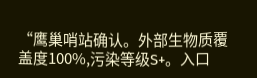“鹰巢哨站确认。外部生物质覆盖度100%,污染等级S+。入口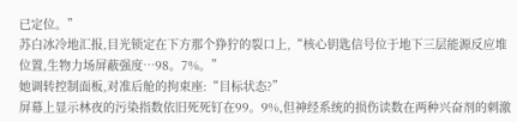已定位。”
苏白冰冷地汇报,目光锁定在下方那个狰狞的裂口上,“核心钥匙信号位于地下三层能源反应堆位置,生物力场屏蔽强度…98。7%。”
她调转控制面板,对准后舱的拘束座:“目标状态?”
屏幕上显示林夜的污染指数依旧死死钉在99。9%,但神经系统的损伤读数在两种兴奋剂的刺激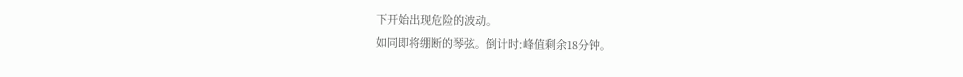下开始出现危险的波动。
如同即将绷断的琴弦。倒计时:峰值剩余18分钟。